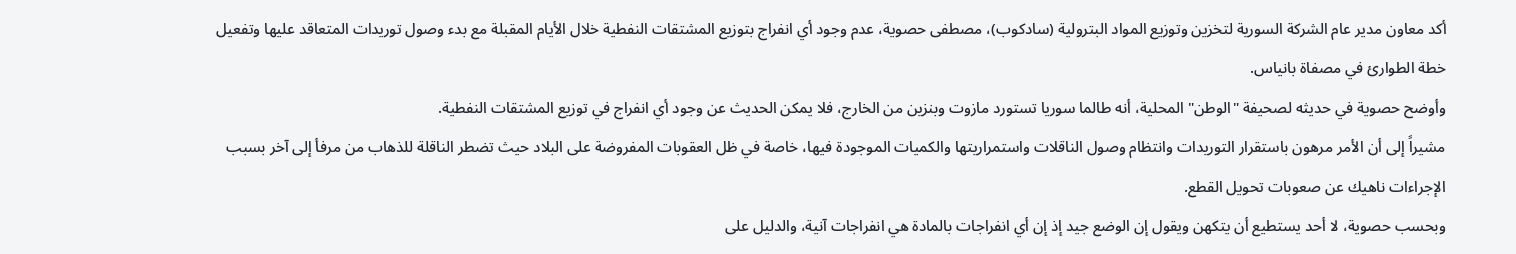أكد معاون مدير عام الشركة السورية لتخزين وتوزيع المواد البترولية (سادكوب)، مصطفى حصوية، عدم وجود أي انفراج بتوزيع المشتقات النفطية خلال الأيام المقبلة مع بدء وصول توريدات المتعاقد عليها وتفعيل خطة الطوارئ في مصفاة بانياس.
وأوضح حصوية في حديثه لصحيفة "الوطن" المحلية، أنه طالما سوريا تستورد مازوت وبنزين من الخارج، فلا يمكن الحديث عن وجود أي انفراج في توزيع المشتقات النفطية.
مشيراً إلى أن الأمر مرهون باستقرار التوريدات وانتظام وصول الناقلات واستمراريتها والكميات الموجودة فيها، خاصة في ظل العقوبات المفروضة على البلاد حيث تضطر الناقلة للذهاب من مرفأ إلى آخر بسبب الإجراءات ناهيك عن صعوبات تحويل القطع.
وبحسب حصوية، لا أحد يستطيع أن يتكهن ويقول إن الوضع جيد إذ إن أي انفراجات بالمادة هي انفراجات آنية، والدليل على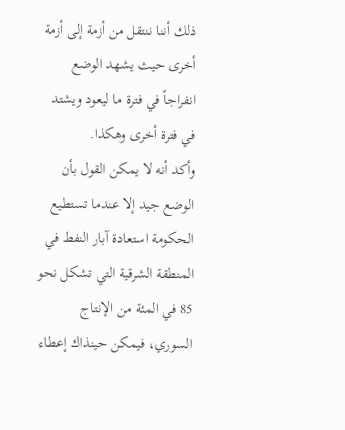ذلك أننا ننتقل من أزمة إلى أزمة أخرى حيث يشهد الوضع انفراجاً في فترة ما ليعود ويشتد في فترة أخرى وهكذا.
وأكد أنه لا يمكن القول بأن الوضع جيد إلا عندما تستطيع الحكومة استعادة آبار النفط في المنطقة الشرقية التي تشكل نحو 85 في المئة من الإنتاج السوري، فيمكن حينذاك إعطاء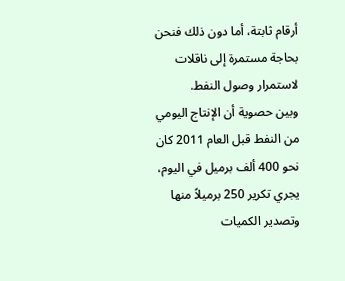أرقام ثابتة، أما دون ذلك فنحن بحاجة مستمرة إلى ناقلات لاستمرار وصول النفط.
وبين حصوية أن الإنتاج اليومي من النفط قبل العام 2011 كان نحو 400 ألف برميل في اليوم، يجري تكرير 250 برميلاً منها وتصدير الكميات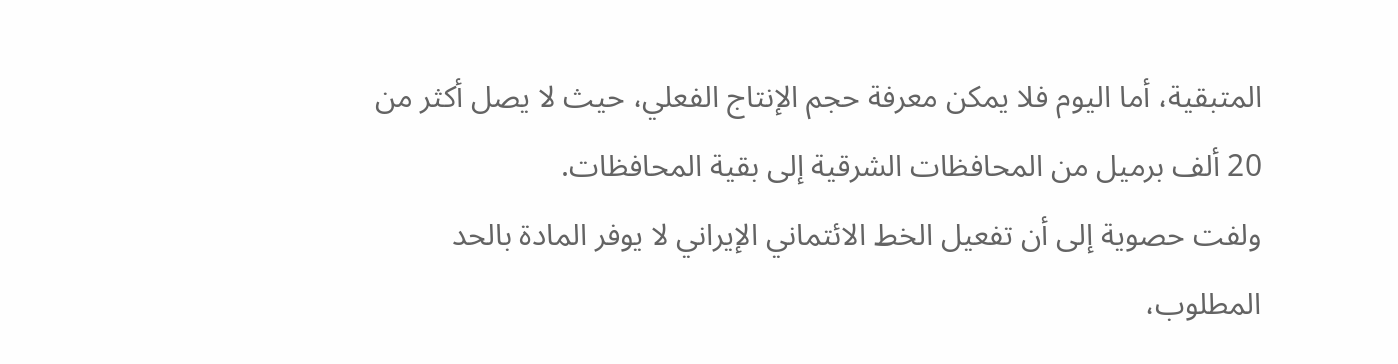المتبقية، أما اليوم فلا يمكن معرفة حجم الإنتاج الفعلي، حيث لا يصل أكثر من 20 ألف برميل من المحافظات الشرقية إلى بقية المحافظات.
ولفت حصوية إلى أن تفعيل الخط الائتماني الإيراني لا يوفر المادة بالحد المطلوب،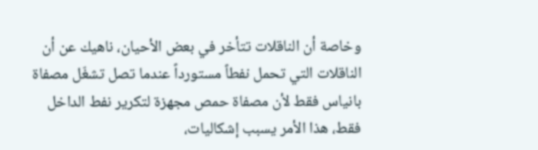وخاصة أن الناقلات تتأخر في بعض الأحيان، ناهيك عن أن الناقلات التي تحمل نفطاً مستورداً عندما تصل تشغّل مصفاة بانياس فقط لأن مصفاة حمص مجهزة لتكرير نفط الداخل فقط، هذا الأمر يسبب إشكاليات،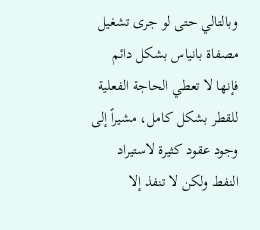وبالتالي حتى لو جرى تشغيل مصفاة بانياس بشكل دائم فإنها لا تعطي الحاجة الفعلية للقطر بشكل كامل، مشيراً إلى وجود عقود كثيرة لاستيراد النفط ولكن لا تنفذ إلا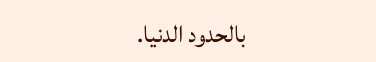بالحدود الدنيا.